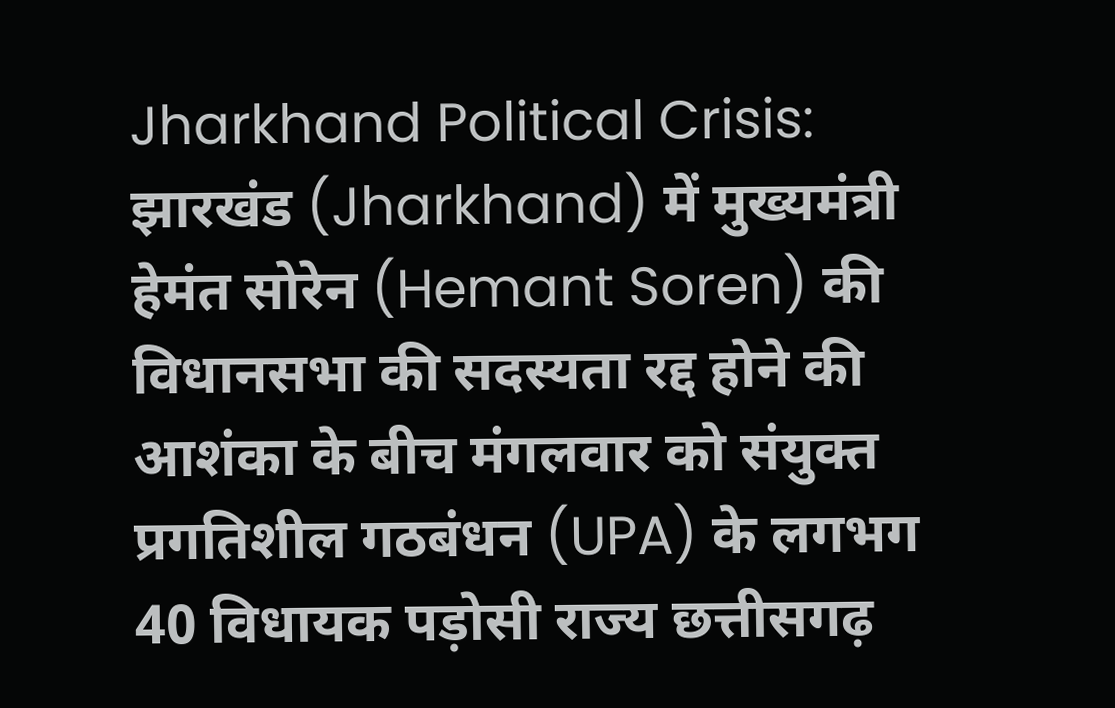Jharkhand Political Crisis: झारखंड (Jharkhand) में मुख्यमंत्री हेमंत सोरेन (Hemant Soren) की विधानसभा की सदस्यता रद्द होने की आशंका के बीच मंगलवार को संयुक्त प्रगतिशील गठबंधन (UPA) के लगभग 40 विधायक पड़ोसी राज्य छत्तीसगढ़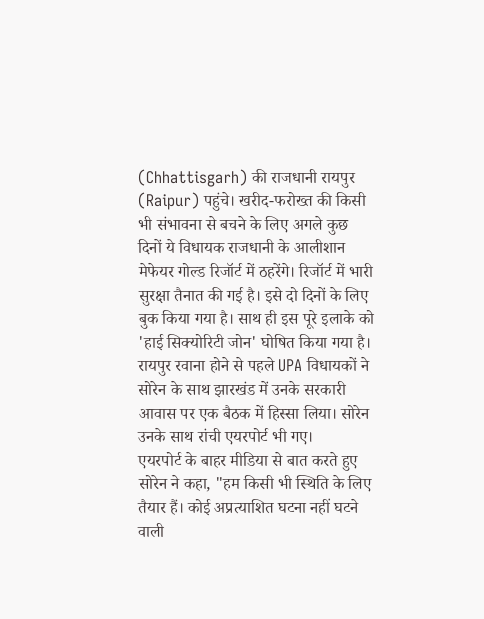(Chhattisgarh) की राजधानी रायपुर (Raipur) पहुंचे। खरीद-फरोख्त की किसी भी संभावना से बचने के लिए अगले कुछ दिनों ये विधायक राजधानी के आलीशान मेफेयर गोल्ड रिजॉर्ट में ठहरेंगे। रिजॉर्ट में भारी सुरक्षा तैनात की गई है। इसे दो दिनों के लिए बुक किया गया है। साथ ही इस पूरे इलाके को 'हाई सिक्योरिटी जोन' घोषित किया गया है।
रायपुर रवाना होने से पहले UPA विधायकों ने सोरेन के साथ झारखंड में उनके सरकारी आवास पर एक बैठक में हिस्सा लिया। सोरेन उनके साथ रांची एयरपोर्ट भी गए।
एयरपोर्ट के बाहर मीडिया से बात करते हुए सोरेन ने कहा, "हम किसी भी स्थिति के लिए तैयार हैं। कोई अप्रत्याशित घटना नहीं घटने वाली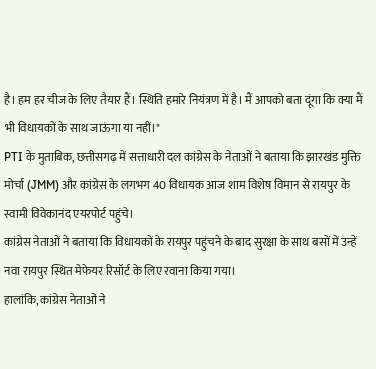है। हम हर चीज के लिए तैयार हैं। स्थिति हमारे नियंत्रण में है। मैं आपको बता दूंगा कि क्या मैं भी विधायकों के साथ जाऊंगा या नहीं।"
PTI के मुताबिक, छत्तीसगढ़ में सत्ताधारी दल कांग्रेस के नेताओं ने बताया कि झारखंड मुक्ति मोर्चा (JMM) और कांग्रेस के लगभग 40 विधायक आज शाम विशेष विमान से रायपुर के स्वामी विवेकानंद एयरपोर्ट पहुंचे।
कांग्रेस नेताओं ने बताया कि विधायकों के रायपुर पहुंचने के बाद सुरक्षा के साथ बसों में उन्हें नवा रायपुर स्थित मेफेयर रिसॉर्ट के लिए रवाना किया गया।
हालांकि, कांग्रेस नेताओं ने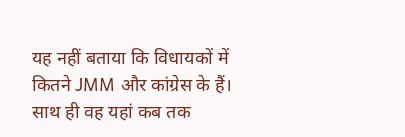यह नहीं बताया कि विधायकों में कितने JMM और कांग्रेस के हैं। साथ ही वह यहां कब तक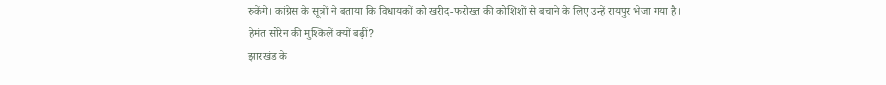रुकेंगे। कांग्रेस के सूत्रों ने बताया कि विधायकों को खरीद-फरोख्त की कोशिशों से बचाने के लिए उन्हें रायपुर भेजा गया है।
हेमंत सोरेन की मुश्किलें क्यों बढ़ीं?
झारखंड के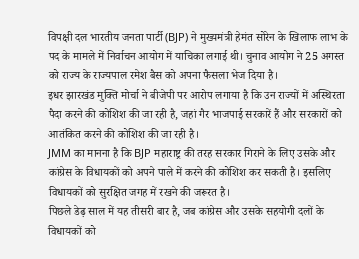विपक्षी दल भारतीय जनता पार्टी (BJP) ने मुख्यमंत्री हेमंत सोरेन के खिलाफ लाभ के पद के मामले में निर्वाचन आयोग में याचिका लगाई थी। चुनाव आयोग ने 25 अगस्त को राज्य के राज्यपाल रमेश बैस को अपना फैसला भेज दिया है।
इधर झारखंड मुक्ति मोर्चा ने बीजेपी पर आरोप लगाया है कि उन राज्यों में अस्थिरता पैदा करने की कोशिश की जा रही है, जहां गैर भाजपाई सरकारें हैं और सरकारों को आतंकित करने की कोशिश की जा रही है।
JMM का मानना है कि BJP महाराष्ट्र की तरह सरकार गिराने के लिए उसके और कांग्रेस के विधायकों को अपने पाले में करने की कोशिश कर सकती है। इसलिए विधायकों को सुरक्षित जगह में रखने की जरूरत है।
पिछले डेढ़ साल में यह तीसरी बार है, जब कांग्रेस और उसके सहयोगी दलों के विधायकों को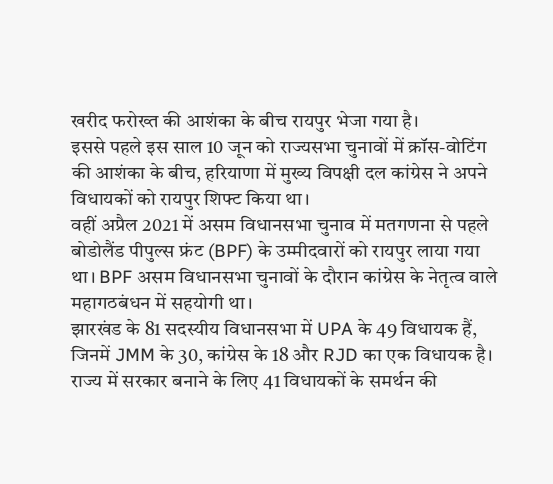खरीद फरोख्त की आशंका के बीच रायपुर भेजा गया है।
इससे पहले इस साल 10 जून को राज्यसभा चुनावों में क्रॉस-वोटिंग की आशंका के बीच, हरियाणा में मुख्य विपक्षी दल कांग्रेस ने अपने विधायकों को रायपुर शिफ्ट किया था।
वहीं अप्रैल 2021 में असम विधानसभा चुनाव में मतगणना से पहले बोडोलैंड पीपुल्स फ्रंट (BPF) के उम्मीदवारों को रायपुर लाया गया था। BPF असम विधानसभा चुनावों के दौरान कांग्रेस के नेतृत्व वाले महागठबंधन में सहयोगी था।
झारखंड के 81 सदस्यीय विधानसभा में UPA के 49 विधायक हैं, जिनमें JMM के 30, कांग्रेस के 18 और RJD का एक विधायक है। राज्य में सरकार बनाने के लिए 41 विधायकों के समर्थन की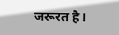जरूरत है।